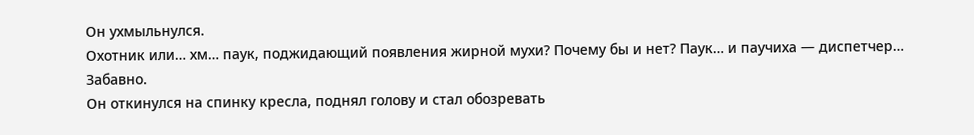Он ухмыльнулся.
Охотник или… хм… паук, поджидающий появления жирной мухи? Почему бы и нет? Паук… и паучиха — диспетчер…
Забавно.
Он откинулся на спинку кресла, поднял голову и стал обозревать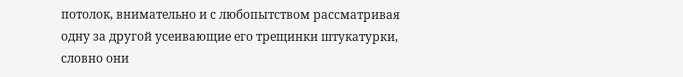потолок, внимательно и с любопытством рассматривая одну за другой усеивающие его трещинки штукатурки, словно они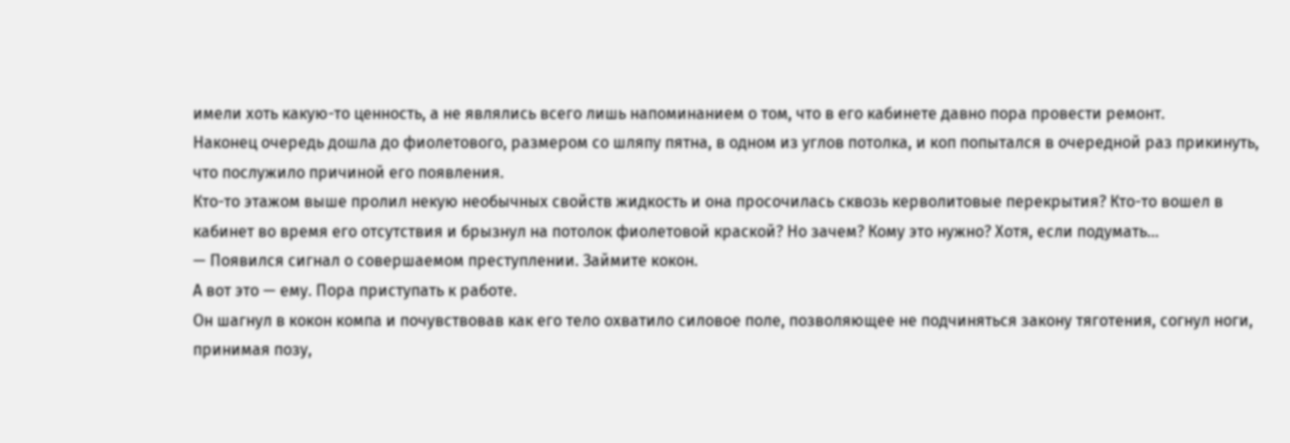имели хоть какую-то ценность, а не являлись всего лишь напоминанием о том, что в его кабинете давно пора провести ремонт.
Наконец очередь дошла до фиолетового, размером со шляпу пятна, в одном из углов потолка, и коп попытался в очередной раз прикинуть, что послужило причиной его появления.
Кто-то этажом выше пролил некую необычных свойств жидкость и она просочилась сквозь керволитовые перекрытия? Кто-то вошел в кабинет во время его отсутствия и брызнул на потолок фиолетовой краской? Но зачем? Кому это нужно? Хотя, если подумать…
— Появился сигнал о совершаемом преступлении. Займите кокон.
А вот это — ему. Пора приступать к работе.
Он шагнул в кокон компа и почувствовав как его тело охватило силовое поле, позволяющее не подчиняться закону тяготения, согнул ноги, принимая позу,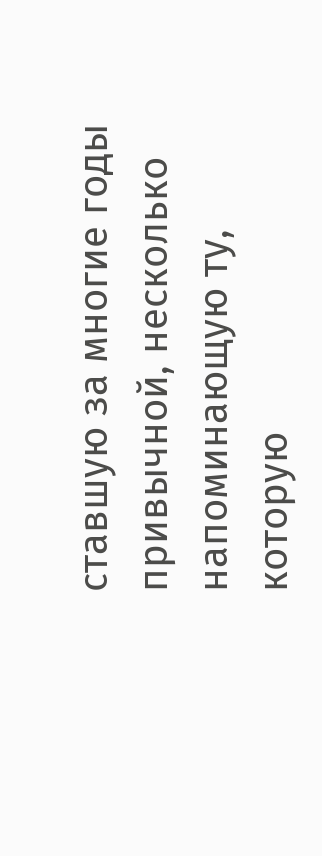ставшую за многие годы привычной, несколько напоминающую ту, которую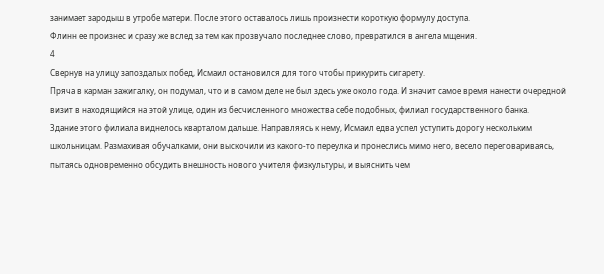занимает зародыш в утробе матери. После этого оставалось лишь произнести короткую формулу доступа.
Флинн ее произнес и сразу же вслед за тем как прозвучало последнее слово, превратился в ангела мщения.
4
Свернув на улицу запоздалых побед, Исмаил остановился для того чтобы прикурить сигарету.
Пряча в карман зажигалку, он подумал, что и в самом деле не был здесь уже около года. И значит самое время нанести очередной визит в находящийся на этой улице, один из бесчисленного множества себе подобных, филиал государственного банка.
Здание этого филиала виднелось кварталом дальше. Направляясь к нему, Исмаил едва успел уступить дорогу нескольким школьницам. Размахивая обучалками, они выскочили из какого-то переулка и пронеслись мимо него, весело переговариваясь, пытаясь одновременно обсудить внешность нового учителя физкультуры, и выяснить чем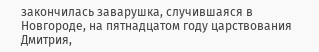закончилась заварушка, случившаяся в Новгороде, на пятнадцатом году царствования Дмитрия,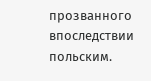прозванного впоследствии польским.